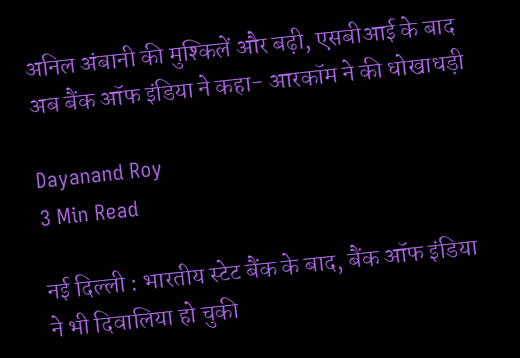अनिल अंबानी की मुश्किलें और बढ़ी, एसबीआई के बाद अब बैंक ऑफ इंडिया ने कहा- आरकॉम ने की धोखाधड़ी

Dayanand Roy
3 Min Read

नई दिल्ली : भारतीय स्टेट बैंक के बाद, बैंक ऑफ इंडिया ने भी दिवालिया हो चुकी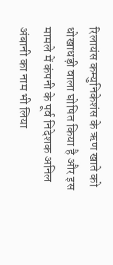रिलायंस कम्युनिकेशंस के ऋण खाते को धोखाधड़ी वाला घोषित किया है और इस मामले में कंपनी के पूर्व निदेशक अनिल अंबानी का नाम भी लिया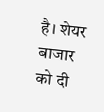है। शेयर बाजार को दी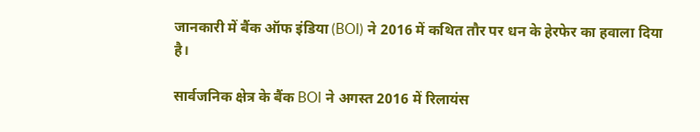जानकारी में बैंक ऑफ इंडिया (BOI) ने 2016 में कथित तौर पर धन के हेरफेर का हवाला दिया है।

सार्वजनिक क्षेत्र के बैंक BOI ने अगस्त 2016 में रिलायंस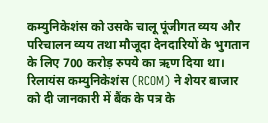कम्युनिकेशंस को उसके चालू पूंजीगत व्यय और परिचालन व्यय तथा मौजूदा देनदारियों के भुगतान के लिए 700 करोड़ रुपये का ऋण दिया था। रिलायंस कम्युनिकेशंस (RCOM) ने शेयर बाजार को दी जानकारी में बैंक के पत्र के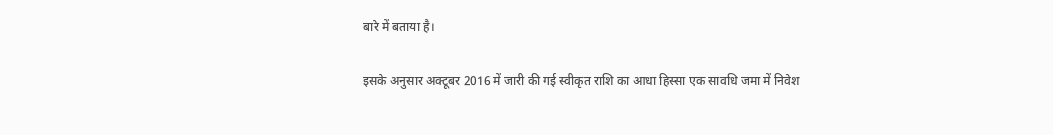बारे में बताया है।

इसके अनुसार अक्टूबर 2016 में जारी की गई स्वीकृत राशि का आधा हिस्सा एक सावधि जमा में निवेश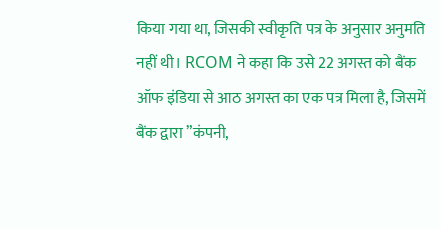किया गया था, जिसकी स्वीकृति पत्र के अनुसार अनुमति नहीं थी। RCOM ने कहा कि उसे 22 अगस्त को बैंक ऑफ इंडिया से आठ अगस्त का एक पत्र मिला है, जिसमें बैंक द्वारा ”कंपनी,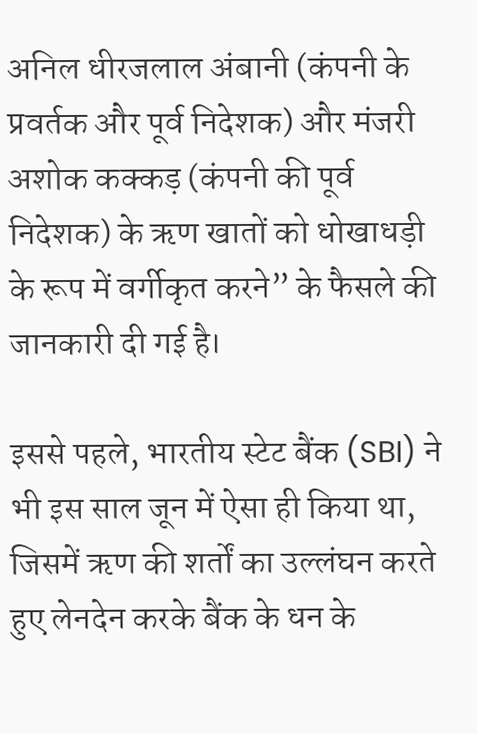अनिल धीरजलाल अंबानी (कंपनी के प्रवर्तक और पूर्व निदेशक) और मंजरी अशोक कक्कड़ (कंपनी की पूर्व निदेशक) के ऋण खातों को धोखाधड़ी के रूप में वर्गीकृत करने” के फैसले की जानकारी दी गई है।

इससे पहले, भारतीय स्टेट बैंक (SBI) ने भी इस साल जून में ऐसा ही किया था, जिसमें ऋण की शर्तों का उल्लंघन करते हुए लेनदेन करके बैंक के धन के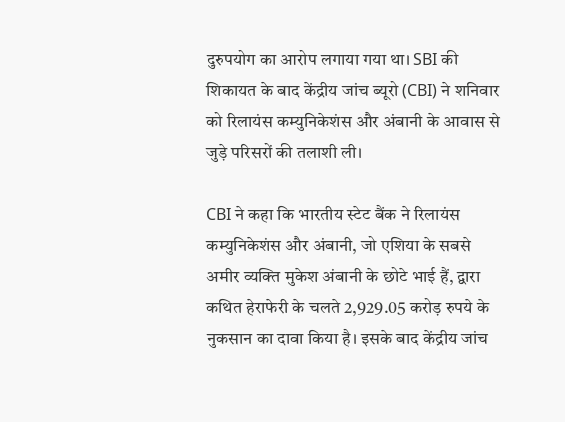दुरुपयोग का आरोप लगाया गया था। SBI की शिकायत के बाद केंद्रीय जांच ब्यूरो (CBI) ने शनिवार को रिलायंस कम्युनिकेशंस और अंबानी के आवास से जुड़े परिसरों की तलाशी ली।

CBI ने कहा कि भारतीय स्टेट बैंक ने रिलायंस कम्युनिकेशंस और अंबानी, जो एशिया के सबसे अमीर व्यक्ति मुकेश अंबानी के छोटे भाई हैं, द्वारा कथित हेराफेरी के चलते 2,929.05 करोड़ रुपये के नुकसान का दावा किया है। इसके बाद केंद्रीय जांच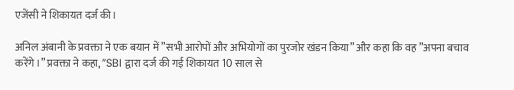एजेंसी ने शिकायत दर्ज की।

अनिल अंबानी के प्रवक्ता ने एक बयान में ”सभी आरोपों और अभियोगों का पुरजोर खंडन किया” और कहा कि वह ”अपना बचाव करेंगे।” प्रवक्ता ने कहा, ”SBI द्वारा दर्ज की गई शिकायत 10 साल से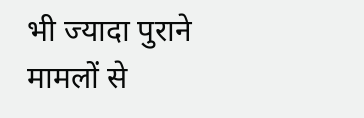भी ज्यादा पुराने मामलों से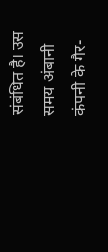संबंधित है। उस समय अंबानी कंपनी के गैर-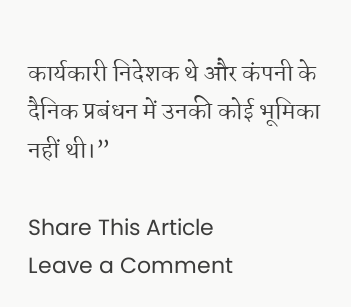कार्यकारी निदेशक थे और कंपनी के दैनिक प्रबंधन में उनकी कोई भूमिका नहीं थी।”

Share This Article
Leave a Comment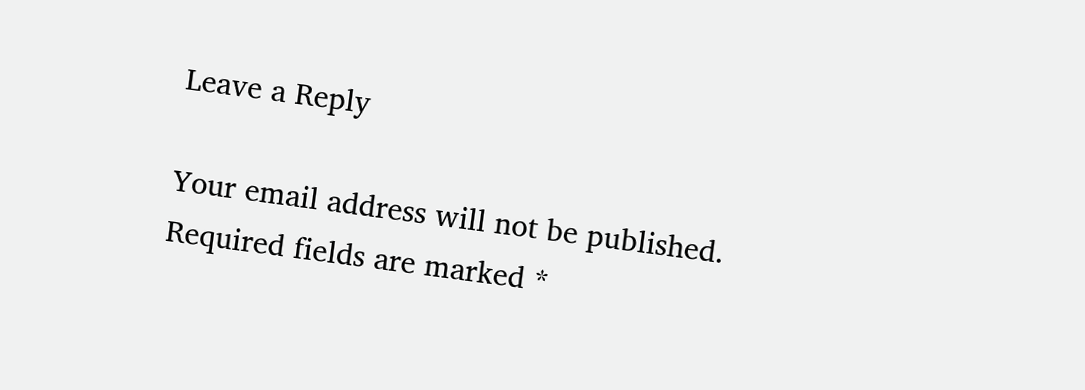Leave a Reply

Your email address will not be published. Required fields are marked *